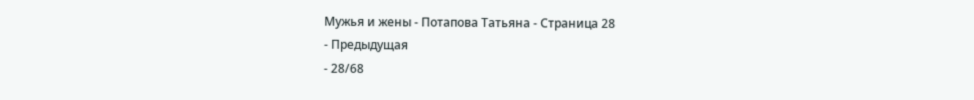Мужья и жены - Потапова Татьяна - Страница 28
- Предыдущая
- 28/68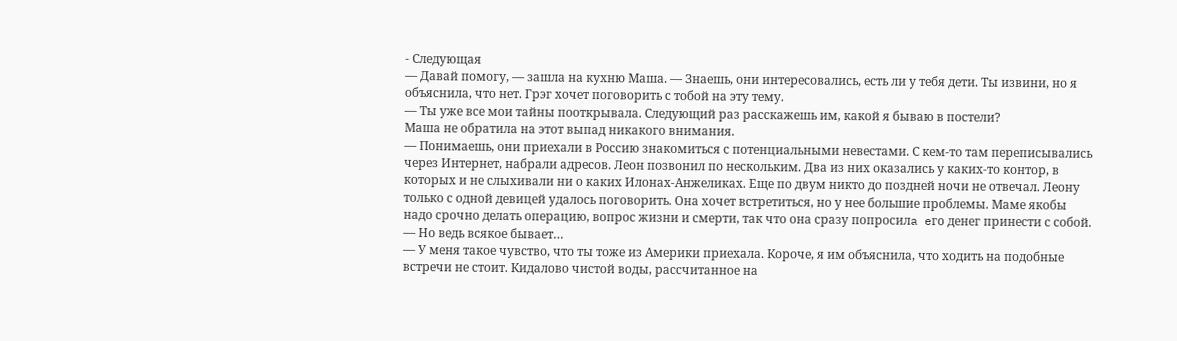- Следующая
— Давай помогу, — зашла на кухню Маша. — Знаешь, они интересовались, есть ли у тебя дети. Ты извини, но я объяснила, что нет. Грэг хочет поговорить с тобой на эту тему.
— Ты уже все мои тайны пооткрывала. Следующий раз расскажешь им, какой я бываю в постели?
Маша не обратила на этот выпад никакого внимания.
— Понимаешь, они приехали в Россию знакомиться с потенциальными невестами. С кем-то там переписывались через Интернет, набрали адресов. Леон позвонил по нескольким. Два из них оказались у каких-то контор, в которых и не слыхивали ни о каких Илонах-Анжеликах. Еще по двум никто до поздней ночи не отвечал. Леону только с одной девицей удалось поговорить. Она хочет встретиться, но у нее большие проблемы. Маме якобы надо срочно делать операцию, вопрос жизни и смерти, так что она сразу попросилa eгo денег принести с собой.
— Но ведь всякое бывает…
— У меня такое чувство, что ты тоже из Америки приехала. Короче, я им объяснила, что ходить на подобные встречи не стоит. Кидалово чистой воды, рассчитанное на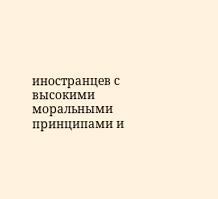иностранцев с высокими моральными принципами и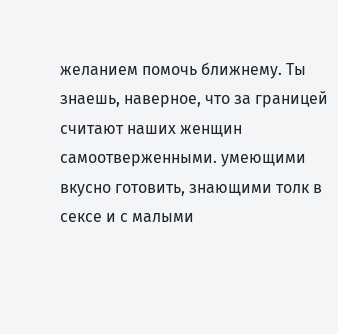желанием помочь ближнему. Ты знаешь, наверное, что за границей считают наших женщин самоотверженными. умеющими вкусно готовить, знающими толк в сексе и с малыми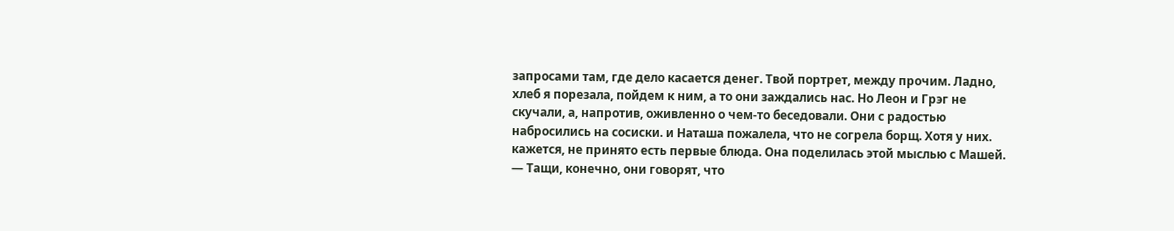запросами там, где дело касается денег. Твой портрет, между прочим. Ладно, хлеб я порезала, пойдем к ним, а то они заждались нас. Но Леон и Грэг не скучали, а, напротив, оживленно о чем-то беседовали. Они с радостью набросились на сосиски. и Наташа пожалела, что не согрела борщ. Хотя у них. кажется, не принято есть первые блюда. Она поделилась этой мыслью с Машей.
— Тащи, конечно, они говорят, что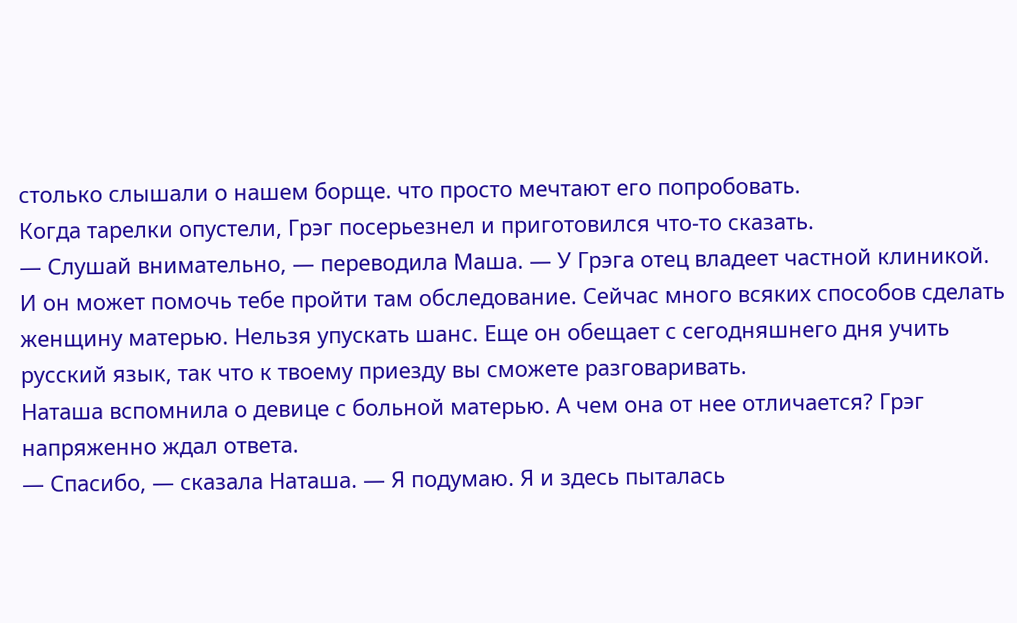столько слышали о нашем борще. что просто мечтают его попробовать.
Когда тарелки опустели, Грэг посерьезнел и приготовился что-то сказать.
— Слушай внимательно, — переводила Маша. — У Грэга отец владеет частной клиникой. И он может помочь тебе пройти там обследование. Сейчас много всяких способов сделать женщину матерью. Нельзя упускать шанс. Еще он обещает с сегодняшнего дня учить русский язык, так что к твоему приезду вы сможете разговаривать.
Наташа вспомнила о девице с больной матерью. А чем она от нее отличается? Грэг напряженно ждал ответа.
— Спасибо, — сказала Наташа. — Я подумаю. Я и здесь пыталась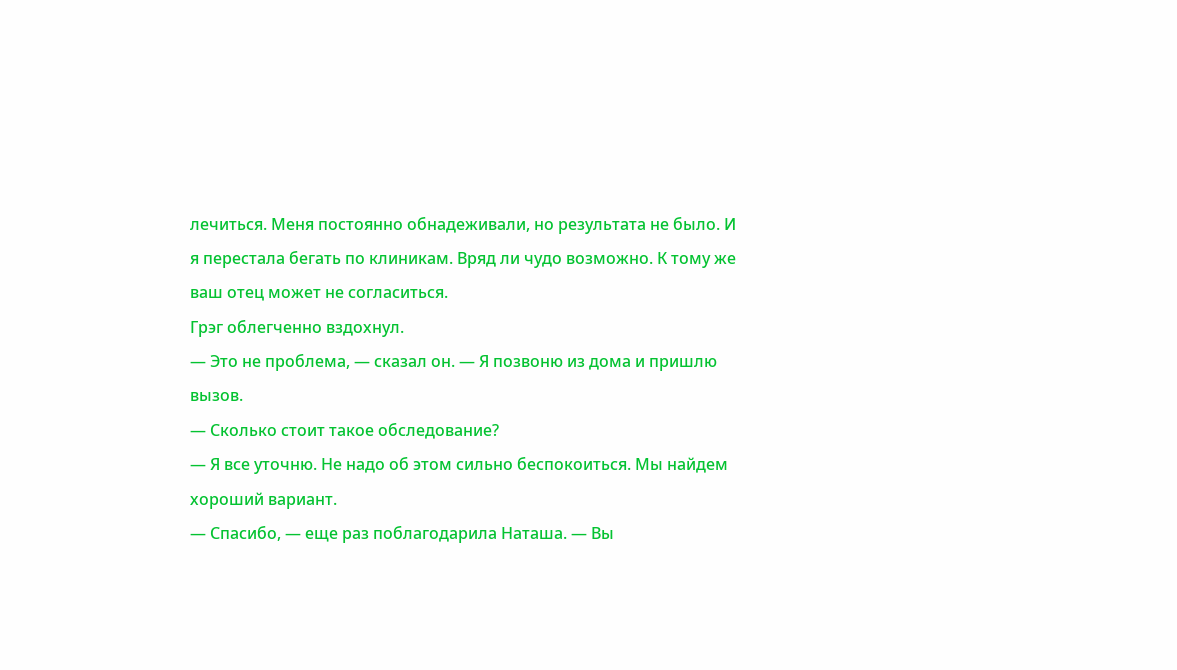лечиться. Меня постоянно обнадеживали, но результата не было. И я перестала бегать по клиникам. Вряд ли чудо возможно. К тому же ваш отец может не согласиться.
Грэг облегченно вздохнул.
— Это не проблема, — сказал он. — Я позвоню из дома и пришлю вызов.
— Сколько стоит такое обследование?
— Я все уточню. Не надо об этом сильно беспокоиться. Мы найдем хороший вариант.
— Спасибо, — еще раз поблагодарила Наташа. — Вы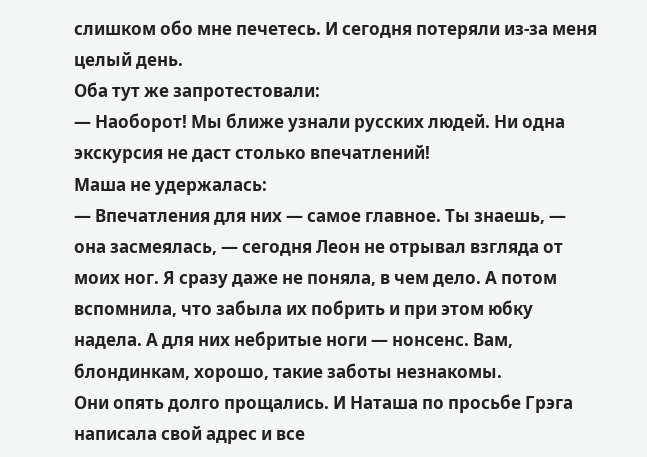слишком обо мне печетесь. И сегодня потеряли из-за меня целый день.
Оба тут же запротестовали:
— Наоборот! Мы ближе узнали русских людей. Ни одна экскурсия не даст столько впечатлений!
Маша не удержалась:
— Впечатления для них — самое главное. Ты знаешь, — она засмеялась, — сегодня Леон не отрывал взгляда от моих ног. Я сразу даже не поняла, в чем дело. А потом вспомнила, что забыла их побрить и при этом юбку надела. А для них небритые ноги — нонсенс. Вам, блондинкам, хорошо, такие заботы незнакомы.
Они опять долго прощались. И Наташа по просьбе Грэга написала свой адрес и все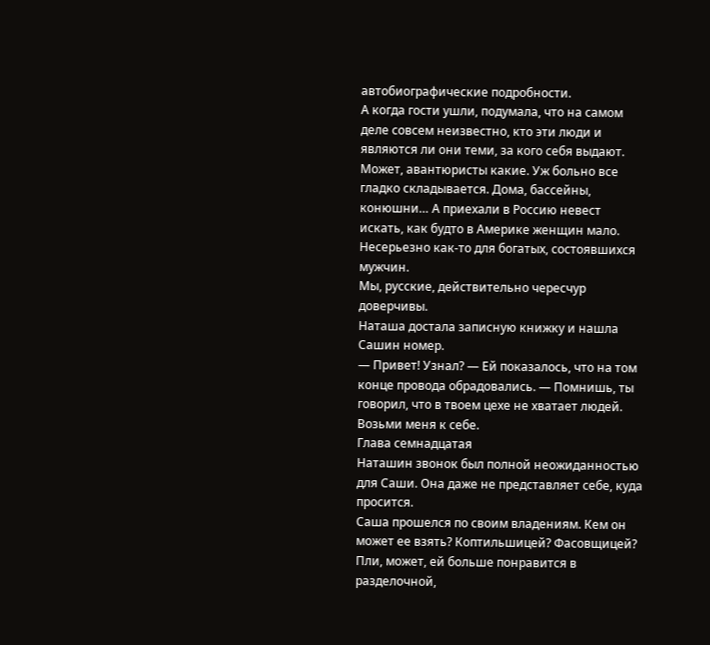автобиографические подробности.
А когда гости ушли, подумала, что на самом деле совсем неизвестно, кто эти люди и являются ли они теми, за кого себя выдают. Может, авантюристы какие. Уж больно все гладко складывается. Дома, бассейны, конюшни… А приехали в Россию невест искать, как будто в Америке женщин мало. Несерьезно как-то для богатых, состоявшихся мужчин.
Мы, русские, действительно чересчур доверчивы.
Наташа достала записную книжку и нашла Сашин номер.
— Привет! Узнал? — Ей показалось, что на том конце провода обрадовались. — Помнишь, ты говорил, что в твоем цехе не хватает людей. Возьми меня к себе.
Глава семнадцатая
Наташин звонок был полной неожиданностью для Саши. Она даже не представляет себе, куда просится.
Саша прошелся по своим владениям. Кем он может ее взять? Коптильшицей? Фасовщицей? Пли, может, ей больше понравится в разделочной,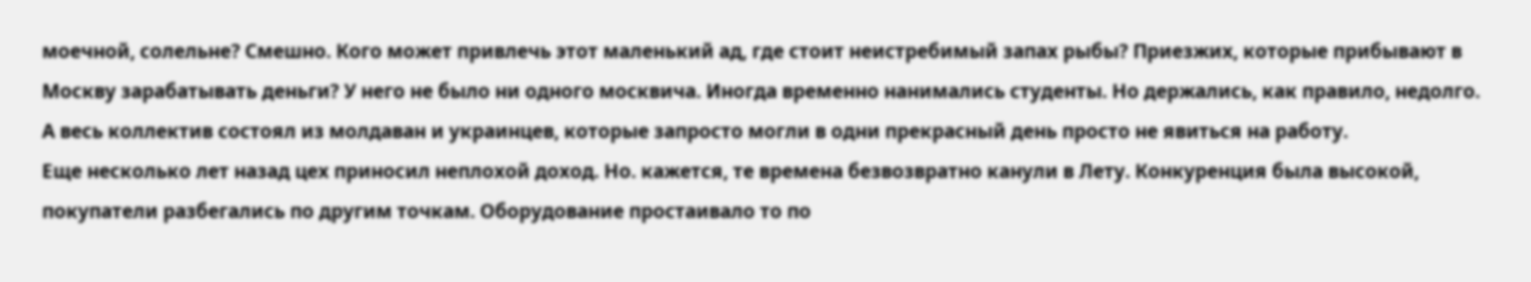моечной, солельне? Смешно. Кого может привлечь этот маленький ад, где стоит неистребимый запах рыбы? Приезжих, которые прибывают в Москву зарабатывать деньги? У него не было ни одного москвича. Иногда временно нанимались студенты. Но держались, как правило, недолго. А весь коллектив состоял из молдаван и украинцев, которые запросто могли в одни прекрасный день просто не явиться на работу.
Еще несколько лет назад цех приносил неплохой доход. Но. кажется, те времена безвозвратно канули в Лету. Конкуренция была высокой, покупатели разбегались по другим точкам. Оборудование простаивало то по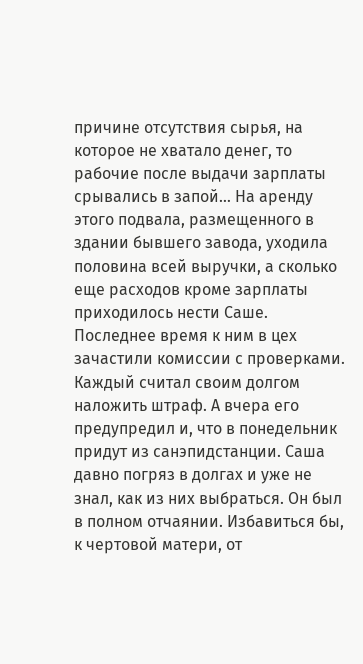причине отсутствия сырья, на которое не хватало денег, то рабочие после выдачи зарплаты срывались в запой… На аренду этого подвала, размещенного в здании бывшего завода, уходила половина всей выручки, а сколько еще расходов кроме зарплаты приходилось нести Саше.
Последнее время к ним в цех зачастили комиссии с проверками. Каждый считал своим долгом наложить штраф. А вчера его предупредил и, что в понедельник придут из санэпидстанции. Саша давно погряз в долгах и уже не знал, как из них выбраться. Он был в полном отчаянии. Избавиться бы, к чертовой матери, от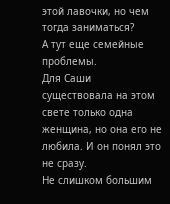этой лавочки, но чем тогда заниматься?
А тут еще семейные проблемы.
Для Саши существовала на этом свете только одна женщина, но она его не любила. И он понял это не сразу.
Не слишком большим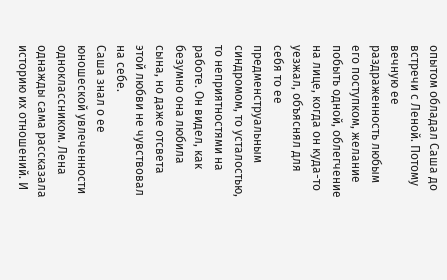опытом обладал Саша до встречи с Леной. Потому вечную ее раздраженность любым его поступком, желание побыть одной, облегчение на лице, когда он куда-то уезжал, объяснял для себя то ее предменструальным синдромом, то усталостью, то неприятностями на работе. Он видел, как безумно она любила сына, но даже отсвета этой любви не чувствовал на себе.
Саша знал о ее юношеской увлеченности одноклассником. Лена однажды сама рассказала историю их отношений. И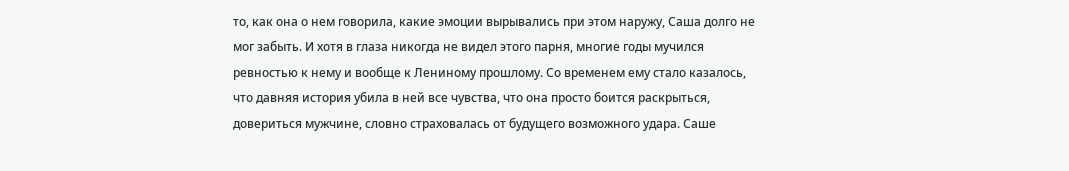то, как она о нем говорила, какие эмоции вырывались при этом наружу, Саша долго не мог забыть. И хотя в глаза никогда не видел этого парня, многие годы мучился ревностью к нему и вообще к Лениному прошлому. Со временем ему стало казалось, что давняя история убила в ней все чувства, что она просто боится раскрыться, довериться мужчине, словно страховалась от будущего возможного удара. Саше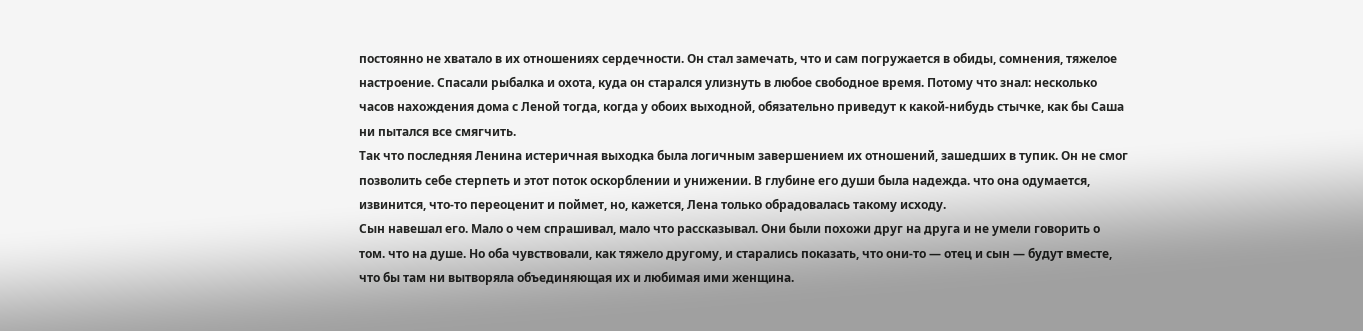постоянно не хватало в их отношениях сердечности. Он стал замечать, что и сам погружается в обиды, сомнения, тяжелое настроение. Спасали рыбалка и охота, куда он старался улизнуть в любое свободное время. Потому что знал: несколько часов нахождения дома с Леной тогда, когда у обоих выходной, обязательно приведут к какой-нибудь стычке, как бы Саша ни пытался все смягчить.
Так что последняя Ленина истеричная выходка была логичным завершением их отношений, зашедших в тупик. Он не смог позволить себе стерпеть и этот поток оскорблении и унижении. В глубине его души была надежда. что она одумается, извинится, что-то переоценит и поймет, но, кажется, Лена только обрадовалась такому исходу.
Сын навешал его. Мало о чем спрашивал, мало что рассказывал. Они были похожи друг на друга и не умели говорить о том. что на душе. Но оба чувствовали, как тяжело другому, и старались показать, что они-то — отец и сын — будут вместе, что бы там ни вытворяла объединяющая их и любимая ими женщина.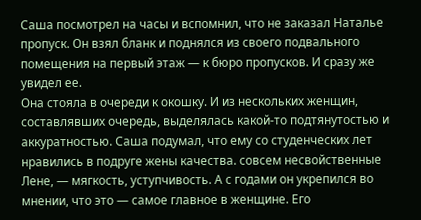Саша посмотрел на часы и вспомнил, что не заказал Наталье пропуск. Он взял бланк и поднялся из своего подвального помещения на первый этаж — к бюро пропусков. И сразу же увидел ее.
Она стояла в очереди к окошку. И из нескольких женщин, составлявших очередь, выделялась какой-то подтянутостью и аккуратностью. Саша подумал, что ему со студенческих лет нравились в подруге жены качества. совсем несвойственные Лене, — мягкость, уступчивость. А с годами он укрепился во мнении, что это — самое главное в женщине. Его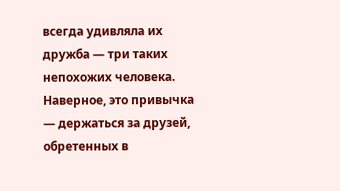всегда удивляла их дружба — три таких непохожих человека. Наверное, это привычка — держаться за друзей, обретенных в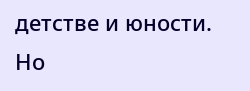детстве и юности. Но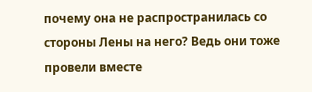почему она не распространилась со стороны Лены на него? Ведь они тоже провели вместе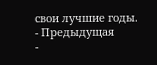свои лучшие годы.
- Предыдущая
-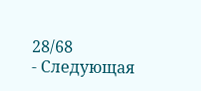28/68
- Следующая